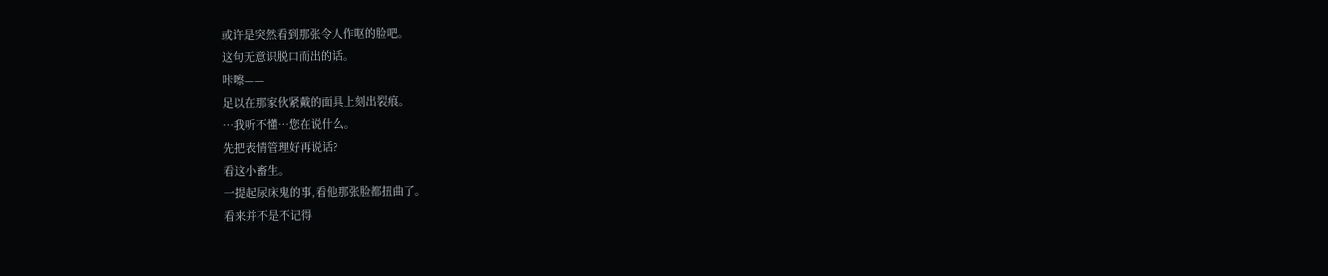或许是突然看到那张令人作呕的脸吧。
这句无意识脱口而出的话。
咔嚓——
足以在那家伙紧戴的面具上刻出裂痕。
…我听不懂…您在说什么。
先把表情管理好再说话?
看这小畜生。
一提起尿床鬼的事,看他那张脸都扭曲了。
看来并不是不记得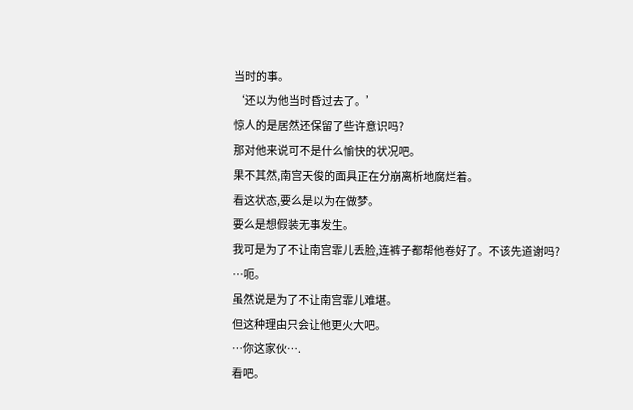当时的事。
‘还以为他当时昏过去了。’
惊人的是居然还保留了些许意识吗?
那对他来说可不是什么愉快的状况吧。
果不其然,南宫天俊的面具正在分崩离析地腐烂着。
看这状态,要么是以为在做梦。
要么是想假装无事发生。
我可是为了不让南宫霏儿丢脸,连裤子都帮他卷好了。不该先道谢吗?
…呃。
虽然说是为了不让南宫霏儿难堪。
但这种理由只会让他更火大吧。
…你这家伙….
看吧。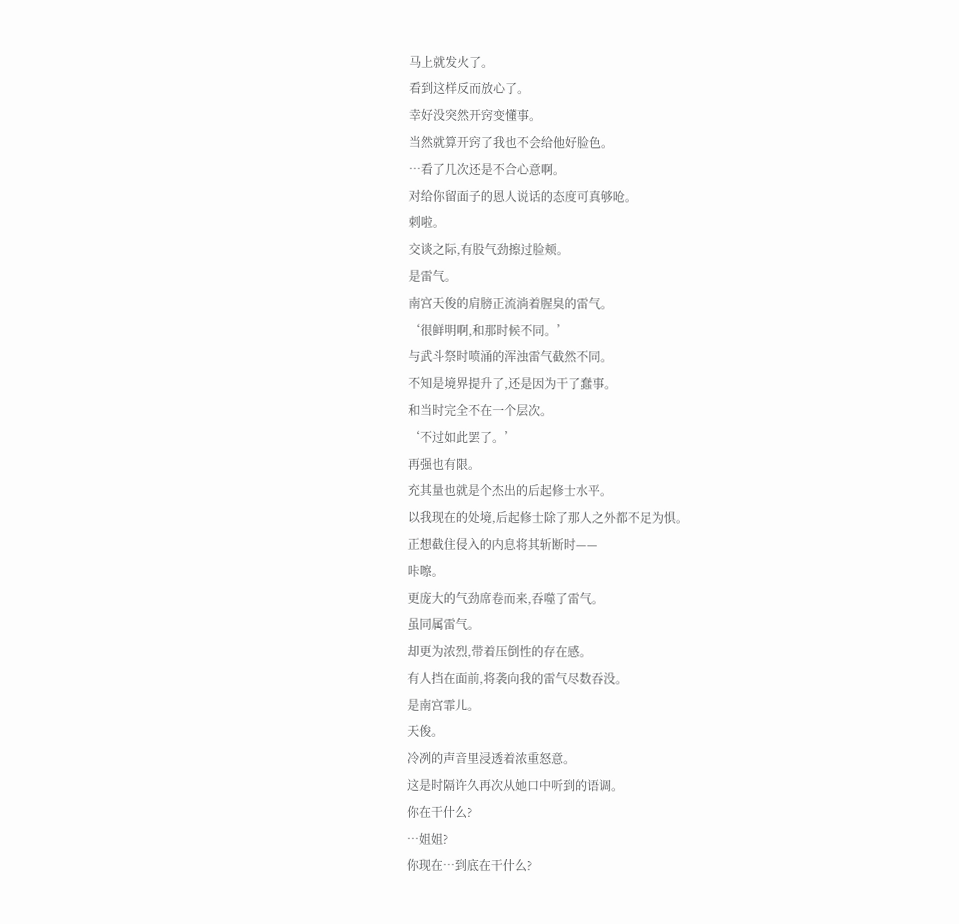马上就发火了。
看到这样反而放心了。
幸好没突然开窍变懂事。
当然就算开窍了我也不会给他好脸色。
…看了几次还是不合心意啊。
对给你留面子的恩人说话的态度可真够呛。
刺啦。
交谈之际,有股气劲擦过脸颊。
是雷气。
南宫天俊的肩膀正流淌着腥臭的雷气。
‘很鲜明啊,和那时候不同。’
与武斗祭时喷涌的浑浊雷气截然不同。
不知是境界提升了,还是因为干了蠢事。
和当时完全不在一个层次。
‘不过如此罢了。’
再强也有限。
充其量也就是个杰出的后起修士水平。
以我现在的处境,后起修士除了那人之外都不足为惧。
正想截住侵入的内息将其斩断时——
咔嚓。
更庞大的气劲席卷而来,吞噬了雷气。
虽同属雷气。
却更为浓烈,带着压倒性的存在感。
有人挡在面前,将袭向我的雷气尽数吞没。
是南宫霏儿。
天俊。
冷冽的声音里浸透着浓重怒意。
这是时隔许久再次从她口中听到的语调。
你在干什么?
…姐姐?
你现在…到底在干什么?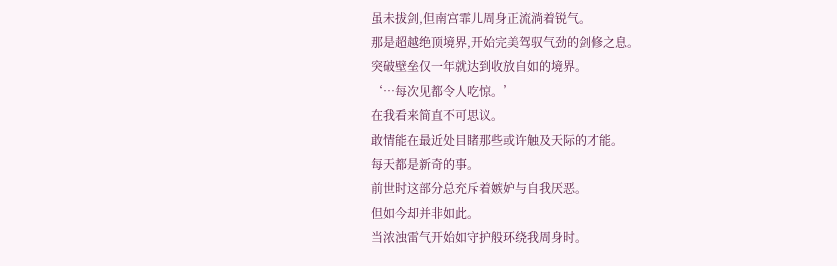虽未拔剑,但南宫霏儿周身正流淌着锐气。
那是超越绝顶境界,开始完美驾驭气劲的剑修之息。
突破壁垒仅一年就达到收放自如的境界。
‘…每次见都令人吃惊。’
在我看来简直不可思议。
敢情能在最近处目睹那些或许触及天际的才能。
每天都是新奇的事。
前世时这部分总充斥着嫉妒与自我厌恶。
但如今却并非如此。
当浓浊雷气开始如守护般环绕我周身时。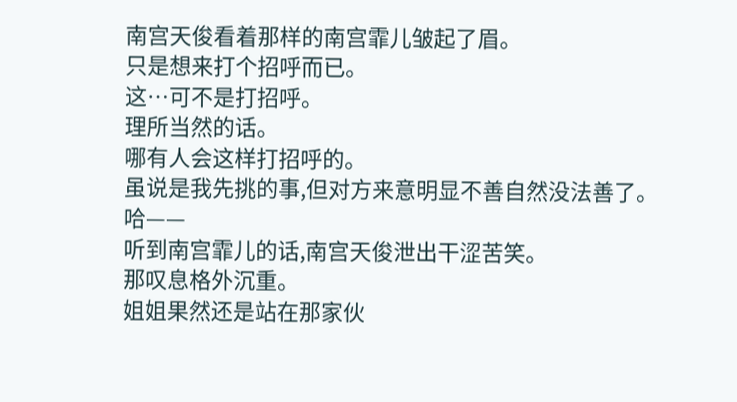南宫天俊看着那样的南宫霏儿皱起了眉。
只是想来打个招呼而已。
这…可不是打招呼。
理所当然的话。
哪有人会这样打招呼的。
虽说是我先挑的事,但对方来意明显不善自然没法善了。
哈——
听到南宫霏儿的话,南宫天俊泄出干涩苦笑。
那叹息格外沉重。
姐姐果然还是站在那家伙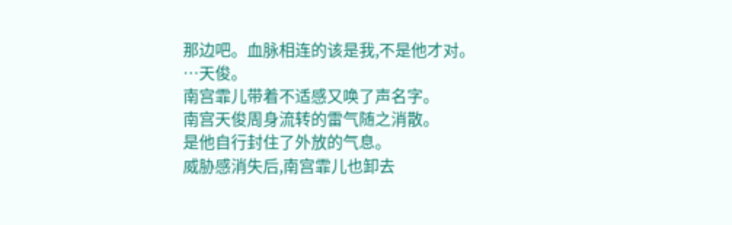那边吧。血脉相连的该是我,不是他才对。
…天俊。
南宫霏儿带着不适感又唤了声名字。
南宫天俊周身流转的雷气随之消散。
是他自行封住了外放的气息。
威胁感消失后,南宫霏儿也卸去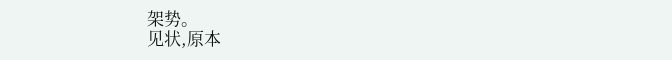架势。
见状,原本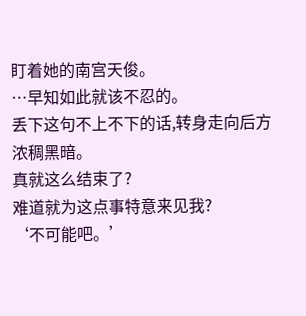盯着她的南宫天俊。
…早知如此就该不忍的。
丢下这句不上不下的话,转身走向后方浓稠黑暗。
真就这么结束了?
难道就为这点事特意来见我?
‘不可能吧。’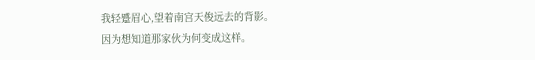我轻蹙眉心,望着南宫天俊远去的背影。
因为想知道那家伙为何变成这样。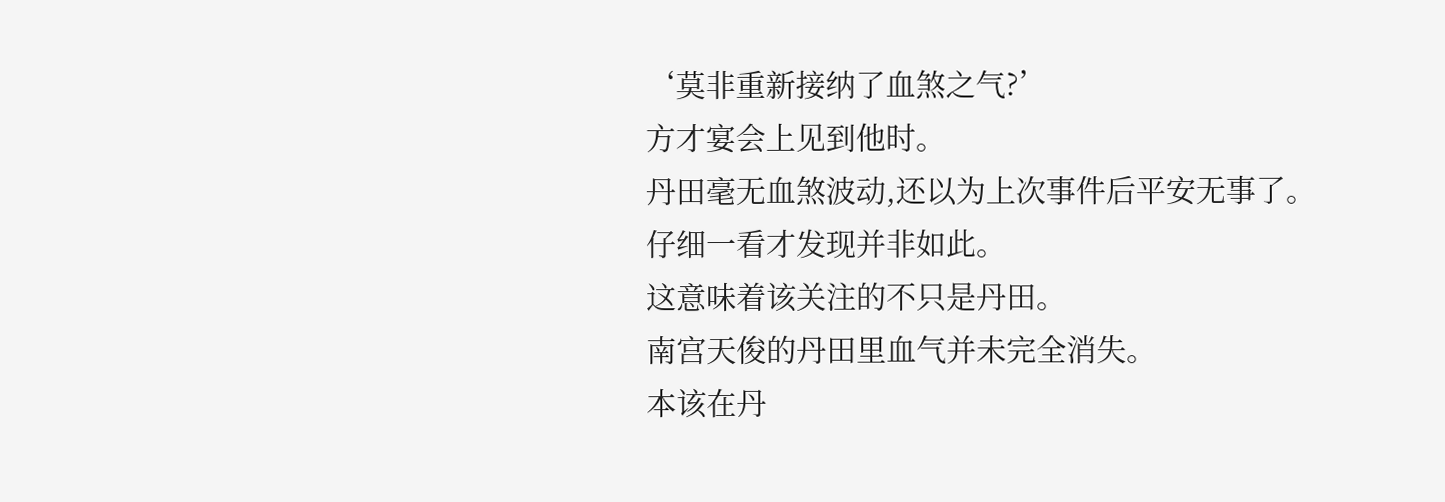‘莫非重新接纳了血煞之气?’
方才宴会上见到他时。
丹田毫无血煞波动,还以为上次事件后平安无事了。
仔细一看才发现并非如此。
这意味着该关注的不只是丹田。
南宫天俊的丹田里血气并未完全消失。
本该在丹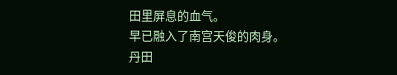田里屏息的血气。
早已融入了南宫天俊的肉身。
丹田